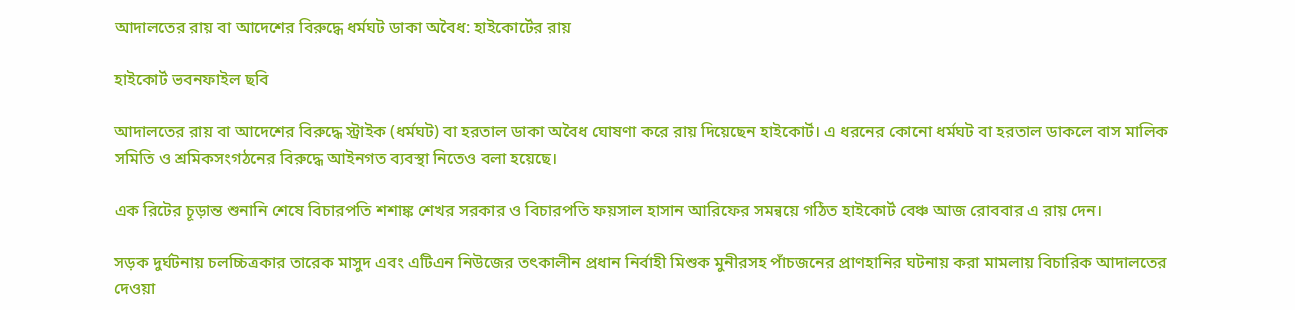আদালতের রায় বা আদেশের বিরুদ্ধে ধর্মঘট ডাকা অবৈধ: হাইকোর্টের রায়

হাইকোর্ট ভবনফাইল ছবি

আদালতের রায় বা আদেশের বিরুদ্ধে স্ট্রাইক (ধর্মঘট) বা হরতাল ডাকা অবৈধ ঘোষণা করে রায় দিয়েছেন হাইকোর্ট। এ ধরনের কোনো ধর্মঘট বা হরতাল ডাকলে বাস মালিক সমিতি ও শ্রমিকসংগঠনের বিরুদ্ধে আইনগত ব্যবস্থা নিতেও বলা হয়েছে।

এক রিটের চূড়ান্ত শুনানি শেষে বিচারপতি শশাঙ্ক শেখর সরকার ও বিচারপতি ফয়সাল হাসান আরিফের সমন্বয়ে গঠিত হাইকোর্ট বেঞ্চ আজ রোববার এ রায় দেন।

সড়ক দুর্ঘটনায় চলচ্চিত্রকার তারেক মাসুদ এবং এটিএন নিউজের তৎকালীন প্রধান নির্বাহী মিশুক মুনীরসহ পাঁচজনের প্রাণহানির ঘটনায় করা মামলায় বিচারিক আদালতের দেওয়া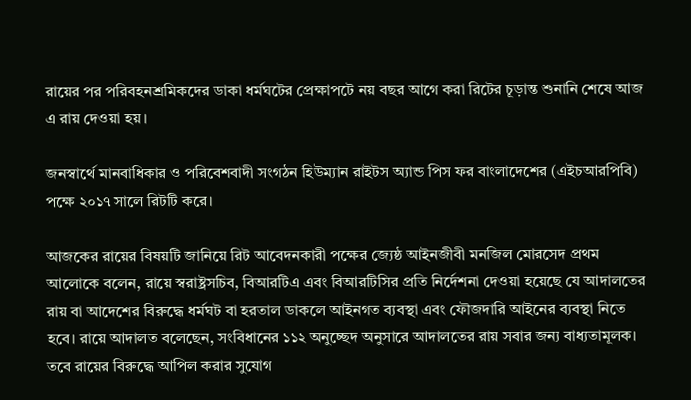রায়ের পর পরিবহনশ্রমিকদের ডাকা ধর্মঘটের প্রেক্ষাপটে নয় বছর আগে করা রিটের চূড়ান্ত শুনানি শেষে আজ এ রায় দেওয়া হয়।

জনস্বার্থে মানবাধিকার ও পরিবেশবাদী সংগঠন হিউম্যান রাইটস অ্যান্ড পিস ফর বাংলাদেশের (এইচআরপিবি) পক্ষে ২০১৭ সালে রিটটি করে।

আজকের রায়ের বিষয়টি জানিয়ে রিট আবেদনকারী পক্ষের জ্যেষ্ঠ আইনজীবী মনজিল মোরসেদ প্রথম আলোকে বলেন, রায়ে স্বরাষ্ট্রসচিব, বিআরটিএ এবং বিআরটিসির প্রতি নির্দেশনা দেওয়া হয়েছে যে আদালতের রায় বা আদেশের বিরুদ্ধে ধর্মঘট বা হরতাল ডাকলে আইনগত ব্যবস্থা এবং ফৌজদারি আইনের ব্যবস্থা নিতে হবে। রায়ে আদালত বলেছেন, সংবিধানের ১১২ অনুচ্ছেদ অনুসারে আদালতের রায় সবার জন্য বাধ্যতামূলক। তবে রায়ের বিরুদ্ধে আপিল করার সুযোগ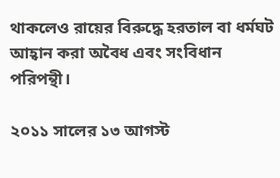থাকলেও রায়ের বিরুদ্ধে হরতাল বা ধর্মঘট আহ্বান করা অবৈধ এবং সংবিধান পরিপন্থী।

২০১১ সালের ১৩ আগস্ট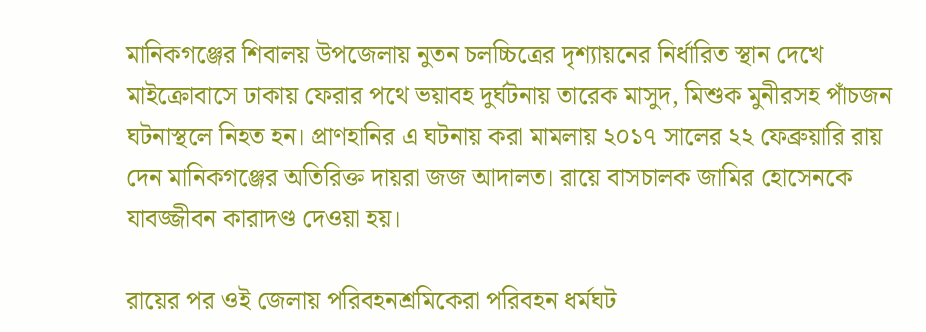মানিকগঞ্জের শিবালয় উপজেলায় নুতন চলচ্চিত্রের দৃশ্যায়নের নির্ধারিত স্থান দেখে মাইক্রোবাসে ঢাকায় ফেরার পথে ভয়াবহ দুর্ঘটনায় তারেক মাসুদ, মিশুক মুনীরসহ পাঁচজন ঘটনাস্থলে নিহত হন। প্রাণহানির এ ঘটনায় করা মামলায় ২০১৭ সালের ২২ ফেব্রুয়ারি রায় দেন মানিকগঞ্জের অতিরিক্ত দায়রা জজ আদালত। রায়ে বাসচালক জামির হোসেনকে যাবজ্জীবন কারাদণ্ড দেওয়া হয়।

রায়ের পর ওই জেলায় পরিবহনশ্রমিকেরা পরিবহন ধর্মঘট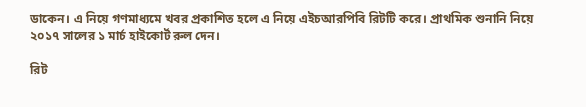ডাকেন। এ নিয়ে গণমাধ্যমে খবর প্রকাশিত হলে এ নিয়ে এইচআরপিবি রিটটি করে। প্রাথমিক শুনানি নিয়ে ২০১৭ সালের ১ মার্চ হাইকোর্ট রুল দেন।

রিট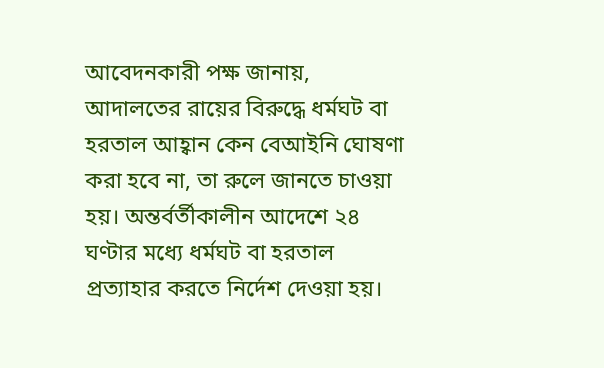আবেদনকারী পক্ষ জানায়, আদালতের রায়ের বিরুদ্ধে ধর্মঘট বা হরতাল আহ্বান কেন বেআইনি ঘোষণা করা হবে না, তা রুলে জানতে চাওয়া হয়। অন্তর্বর্তীকালীন আদেশে ২৪ ঘণ্টার মধ্যে ধর্মঘট বা হরতাল প্রত্যাহার করতে নির্দেশ দেওয়া হয়।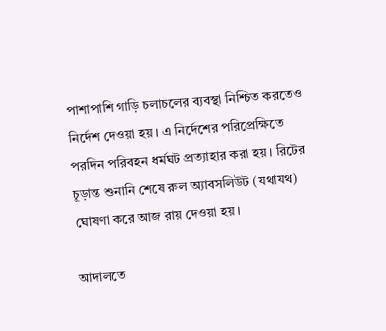পাশাপাশি গাড়ি চলাচলের ব্যবস্থা নিশ্চিত করতেও নির্দেশ দেওয়া হয়। এ নির্দেশের পরিপ্রেক্ষিতে পরদিন পরিবহন ধর্মঘট প্রত্যাহার করা হয়। রিটের চূড়ান্ত শুনানি শেষে রুল অ্যাবসলিউট (যথাযথ) ঘোষণা করে আজ রায় দেওয়া হয়।

আদালতে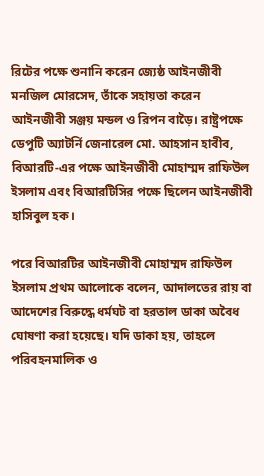রিটের পক্ষে শুনানি করেন জ্যেষ্ঠ আইনজীবী মনজিল মোরসেদ, তাঁকে সহায়তা করেন আইনজীবী সঞ্জয় মন্ডল ও রিপন বাড়ৈ। রাষ্ট্রপক্ষে ডেপুটি অ্যাটর্নি জেনারেল মো. আহসান হাবীব, বিআরটি-এর পক্ষে আইনজীবী মোহাম্মদ রাফিউল ইসলাম এবং বিআরটিসির পক্ষে ছিলেন আইনজীবী হাসিবুল হক।

পরে বিআরটির আইনজীবী মোহাম্মদ রাফিউল ইসলাম প্রথম আলোকে বলেন, আদালতের রায় বা আদেশের বিরুদ্ধে ধর্মঘট বা হরতাল ডাকা অবৈধ ঘোষণা করা হয়েছে। যদি ডাকা হয়, তাহলে পরিবহনমালিক ও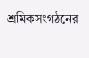শ্রমিকসংগঠনের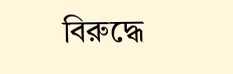বিরুদ্ধে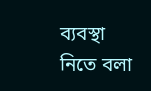ব্যবস্থা নিতে বলা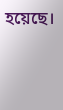হয়েছে।